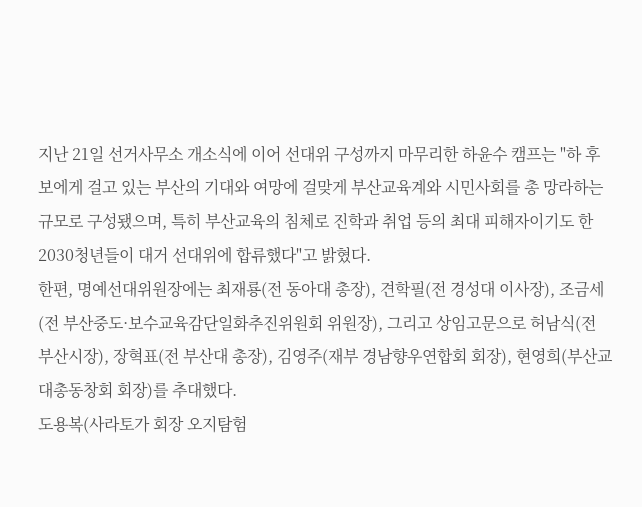지난 21일 선거사무소 개소식에 이어 선대위 구성까지 마무리한 하윤수 캠프는 "하 후보에게 걸고 있는 부산의 기대와 여망에 걸맞게 부산교육계와 시민사회를 총 망라하는 규모로 구성됐으며, 특히 부산교육의 침체로 진학과 취업 등의 최대 피해자이기도 한 2030청년들이 대거 선대위에 합류했다"고 밝혔다.
한편, 명예선대위원장에는 최재룡(전 동아대 총장), 견학필(전 경성대 이사장), 조금세(전 부산중도·보수교육감단일화추진위원회 위원장), 그리고 상임고문으로 허남식(전 부산시장), 장혁표(전 부산대 총장), 김영주(재부 경남향우연합회 회장), 현영희(부산교대총동창회 회장)를 추대했다.
도용복(사라토가 회장 오지탐험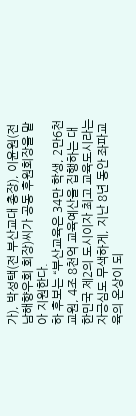가), 박성택(전 부산교대 총장), 이윤원(전 남해향우회 회장)씨가 공동 후원회장을 맡아 지원한다.
하 후보는 “부산교육은 34만 학생, 2만6천 교원, 4조 8천억 교육예산을 집행하는 대한민국 제2의 도시이자 최고 교육도시라는 자긍심도 무색하게, 지난 8년 동안 좌파교육의 온상이 되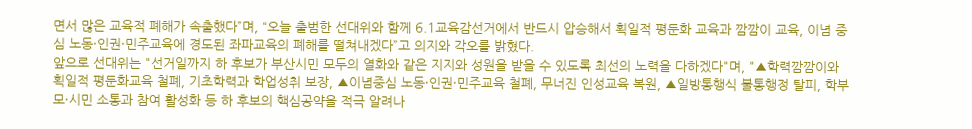면서 많은 교육적 폐해가 속출했다”며, “오늘 출범한 선대위와 함께 6.1교육감선거에서 반드시 압승해서 획일적 평둔화 교육과 깜깜이 교육, 이념 중심 노동·인권·민주교육에 경도된 좌파교육의 폐해를 떨쳐내겠다”고 의지와 각오를 밝혔다.
앞으로 선대위는 "선거일까지 하 후보가 부산시민 모두의 열화와 같은 지지와 성원을 받을 수 있도록 최선의 노력을 다하겠다"며, "▲학력깜깜이와 획일적 평둔화교육 철폐, 기초학력과 학업성취 보장, ▲이념중심 노동·인권·민주교육 철폐, 무너진 인성교육 복원, ▲일방통행식 불통행정 탈피, 학부모·시민 소통과 참여 활성화 등 하 후보의 핵심공약을 적극 알려나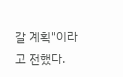갈 계획"이라고 전했다.